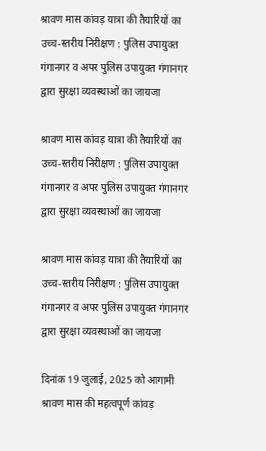श्रावण मास कांवड़ यात्रा की तैयारियों का उच्च-स्तरीय निरीक्षण : पुलिस उपायुक्त गंगानगर व अपर पुलिस उपायुक्त गंगानगर द्वारा सुरक्षा व्यवस्थाओं का जायजा

श्रावण मास कांवड़ यात्रा की तैयारियों का उच्च-स्तरीय निरीक्षण : पुलिस उपायुक्त गंगानगर व अपर पुलिस उपायुक्त गंगानगर द्वारा सुरक्षा व्यवस्थाओं का जायजा

श्रावण मास कांवड़ यात्रा की तैयारियों का उच्च-स्तरीय निरीक्षण : पुलिस उपायुक्त गंगानगर व अपर पुलिस उपायुक्त गंगानगर द्वारा सुरक्षा व्यवस्थाओं का जायजा

दिनांक 19 जुलाई, 2025 को आगामी श्रावण मास की महत्वपूर्ण कांवड़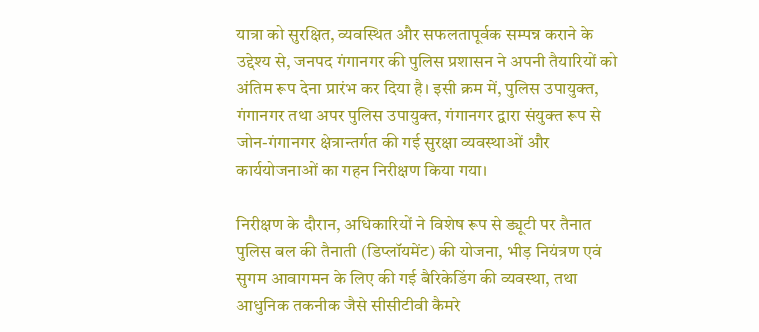यात्रा को सुरक्षित, व्यवस्थित और सफलतापूर्वक सम्पन्न कराने के उद्देश्य से, जनपद गंगानगर की पुलिस प्रशासन ने अपनी तैयारियों को अंतिम रूप देना प्रारंभ कर दिया है। इसी क्रम में, पुलिस उपायुक्त, गंगानगर तथा अपर पुलिस उपायुक्त, गंगानगर द्वारा संयुक्त रूप से जोन-गंगानगर क्षेत्रान्तर्गत की गई सुरक्षा व्यवस्थाओं और कार्ययोजनाओं का गहन निरीक्षण किया गया।

निरीक्षण के दौरान, अधिकारियों ने विशेष रूप से ड्यूटी पर तैनात पुलिस बल की तैनाती (डिप्लॉयमेंट) की योजना, भीड़ नियंत्रण एवं सुगम आवागमन के लिए की गई बैरिकेडिंग की व्यवस्था, तथा आधुनिक तकनीक जैसे सीसीटीवी कैमरे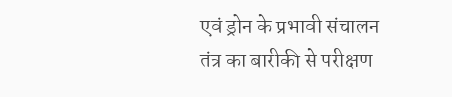एवं ड्रोन के प्रभावी संचालन तंत्र का बारीकी से परीक्षण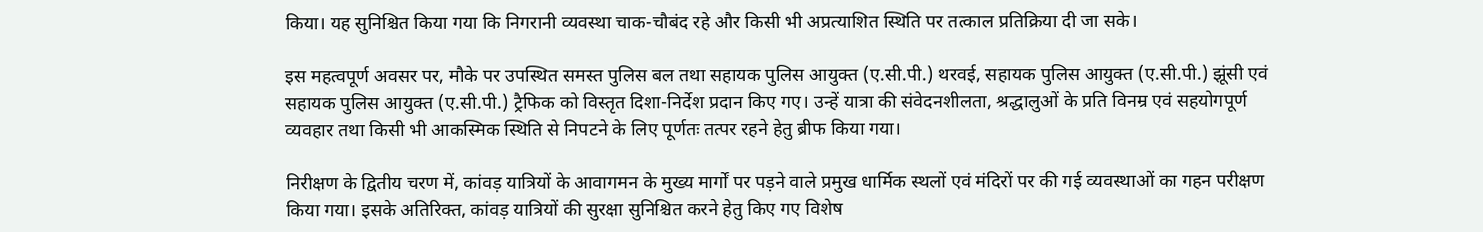किया। यह सुनिश्चित किया गया कि निगरानी व्यवस्था चाक-चौबंद रहे और किसी भी अप्रत्याशित स्थिति पर तत्काल प्रतिक्रिया दी जा सके।

इस महत्वपूर्ण अवसर पर, मौके पर उपस्थित समस्त पुलिस बल तथा सहायक पुलिस आयुक्त (ए.सी.पी.) थरवई, सहायक पुलिस आयुक्त (ए.सी.पी.) झूंसी एवं सहायक पुलिस आयुक्त (ए.सी.पी.) ट्रैफिक को विस्तृत दिशा-निर्देश प्रदान किए गए। उन्हें यात्रा की संवेदनशीलता, श्रद्धालुओं के प्रति विनम्र एवं सहयोगपूर्ण व्यवहार तथा किसी भी आकस्मिक स्थिति से निपटने के लिए पूर्णतः तत्पर रहने हेतु ब्रीफ किया गया।

निरीक्षण के द्वितीय चरण में, कांवड़ यात्रियों के आवागमन के मुख्य मार्गों पर पड़ने वाले प्रमुख धार्मिक स्थलों एवं मंदिरों पर की गई व्यवस्थाओं का गहन परीक्षण किया गया। इसके अतिरिक्त, कांवड़ यात्रियों की सुरक्षा सुनिश्चित करने हेतु किए गए विशेष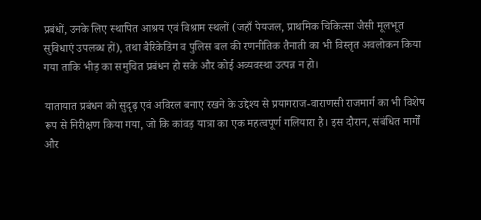प्रबंधों, उनके लिए स्थापित आश्रय एवं विश्राम स्थलों (जहाँ पेयजल, प्राथमिक चिकित्सा जैसी मूलभूत सुविधाएं उपलब्ध हों), तथा बैरिकेडिंग व पुलिस बल की रणनीतिक तैनाती का भी विस्तृत अवलोकन किया गया ताकि भीड़ का समुचित प्रबंधन हो सके और कोई अव्यवस्था उत्पन्न न हो।

यातायात प्रबंधन को सुदृढ़ एवं अविरल बनाए रखने के उद्देश्य से प्रयागराज-वाराणसी राजमार्ग का भी विशेष रूप से निरीक्षण किया गया, जो कि कांवड़ यात्रा का एक महत्वपूर्ण गलियारा है। इस दौरान, संबंधित मार्गों और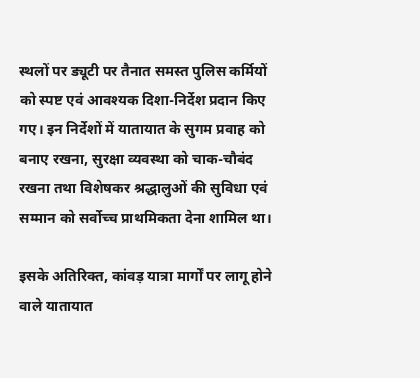स्थलों पर ड्यूटी पर तैनात समस्त पुलिस कर्मियों को स्पष्ट एवं आवश्यक दिशा-निर्देश प्रदान किए गए। इन निर्देशों में यातायात के सुगम प्रवाह को बनाए रखना, सुरक्षा व्यवस्था को चाक-चौबंद रखना तथा विशेषकर श्रद्धालुओं की सुविधा एवं सम्मान को सर्वोच्च प्राथमिकता देना शामिल था।

इसके अतिरिक्त, कांवड़ यात्रा मार्गों पर लागू होने वाले यातायात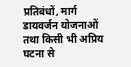प्रतिबंधों, मार्ग डायवर्जन योजनाओं तथा किसी भी अप्रिय घटना से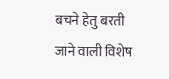बचने हेतु बरती जाने वाली विशेष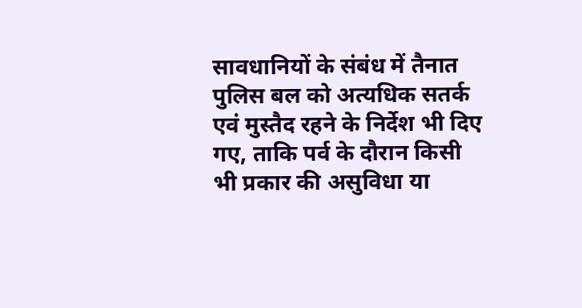सावधानियों के संबंध में तैनात पुलिस बल को अत्यधिक सतर्क एवं मुस्तैद रहने के निर्देश भी दिए गए, ताकि पर्व के दौरान किसी भी प्रकार की असुविधा या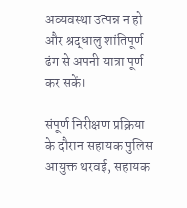अव्यवस्था उत्पन्न न हो और श्रद्धालु शांतिपूर्ण ढंग से अपनी यात्रा पूर्ण कर सकें।

संपूर्ण निरीक्षण प्रक्रिया के दौरान सहायक पुलिस आयुक्त थरवई, सहायक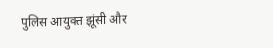पुलिस आयुक्त झूंसी और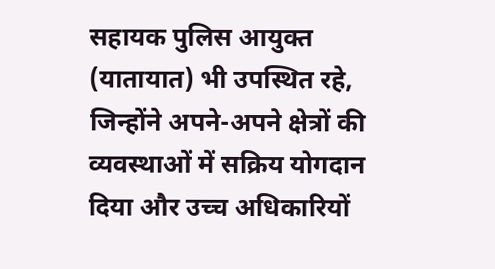सहायक पुलिस आयुक्त (यातायात) भी उपस्थित रहे, जिन्होंने अपने-अपने क्षेत्रों की व्यवस्थाओं में सक्रिय योगदान दिया और उच्च अधिकारियों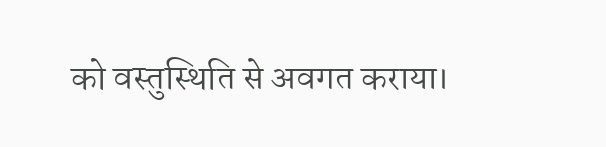को वस्तुस्थिति से अवगत कराया।